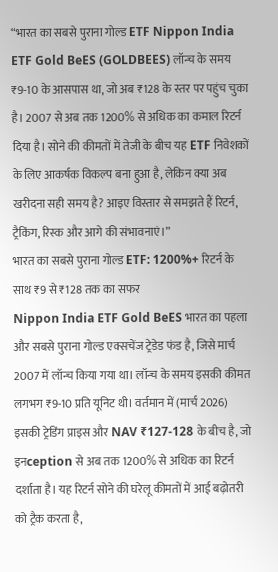“भारत का सबसे पुराना गोल्ड ETF Nippon India ETF Gold BeES (GOLDBEES) लॉन्च के समय ₹9-10 के आसपास था, जो अब ₹128 के स्तर पर पहुंच चुका है। 2007 से अब तक 1200% से अधिक का कमाल रिटर्न दिया है। सोने की कीमतों में तेजी के बीच यह ETF निवेशकों के लिए आकर्षक विकल्प बना हुआ है, लेकिन क्या अब खरीदना सही समय है? आइए विस्तार से समझते हैं रिटर्न, ट्रैकिंग, रिस्क और आगे की संभावनाएं।”
भारत का सबसे पुराना गोल्ड ETF: 1200%+ रिटर्न के साथ ₹9 से ₹128 तक का सफर
Nippon India ETF Gold BeES भारत का पहला और सबसे पुराना गोल्ड एक्सचेंज ट्रेडेड फंड है, जिसे मार्च 2007 में लॉन्च किया गया था। लॉन्च के समय इसकी कीमत लगभग ₹9-10 प्रति यूनिट थी। वर्तमान में (मार्च 2026) इसकी ट्रेडिंग प्राइस और NAV ₹127-128 के बीच है, जो इनception से अब तक 1200% से अधिक का रिटर्न दर्शाता है। यह रिटर्न सोने की घरेलू कीमतों में आई बढ़ोतरी को ट्रैक करता है,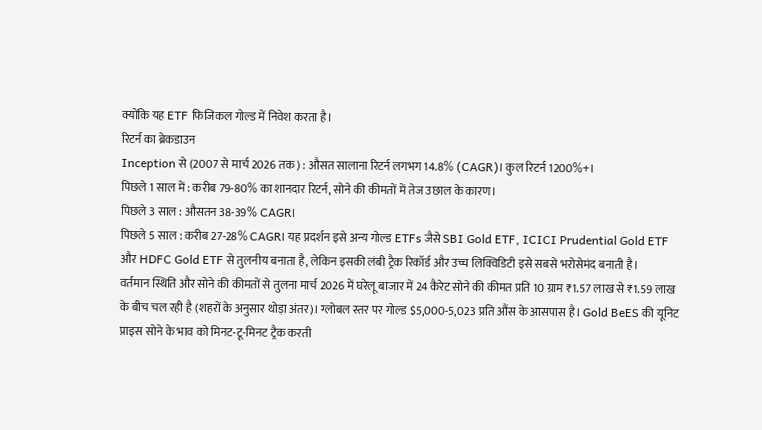क्योंकि यह ETF फिजिकल गोल्ड में निवेश करता है।
रिटर्न का ब्रेकडाउन
Inception से (2007 से मार्च 2026 तक) : औसत सालाना रिटर्न लगभग 14.8% (CAGR)। कुल रिटर्न 1200%+।
पिछले 1 साल में : करीब 79-80% का शानदार रिटर्न, सोने की कीमतों में तेज उछाल के कारण।
पिछले 3 साल : औसतन 38-39% CAGR।
पिछले 5 साल : करीब 27-28% CAGR। यह प्रदर्शन इसे अन्य गोल्ड ETFs जैसे SBI Gold ETF, ICICI Prudential Gold ETF और HDFC Gold ETF से तुलनीय बनाता है, लेकिन इसकी लंबी ट्रैक रिकॉर्ड और उच्च लिक्विडिटी इसे सबसे भरोसेमंद बनाती है।
वर्तमान स्थिति और सोने की कीमतों से तुलना मार्च 2026 में घरेलू बाजार में 24 कैरेट सोने की कीमत प्रति 10 ग्राम ₹1.57 लाख से ₹1.59 लाख के बीच चल रही है (शहरों के अनुसार थोड़ा अंतर)। ग्लोबल स्तर पर गोल्ड $5,000-5,023 प्रति औंस के आसपास है। Gold BeES की यूनिट प्राइस सोने के भाव को मिनट-टू-मिनट ट्रैक करती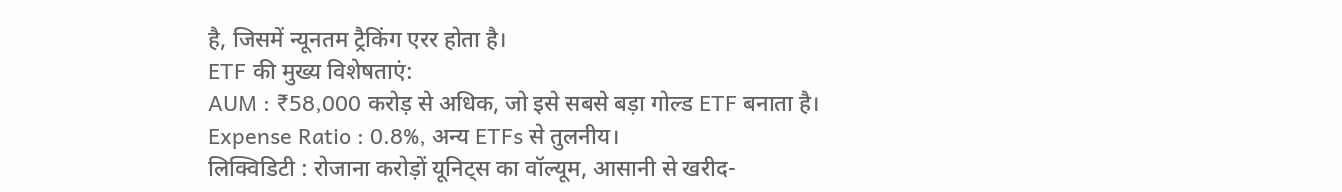है, जिसमें न्यूनतम ट्रैकिंग एरर होता है।
ETF की मुख्य विशेषताएं:
AUM : ₹58,000 करोड़ से अधिक, जो इसे सबसे बड़ा गोल्ड ETF बनाता है।
Expense Ratio : 0.8%, अन्य ETFs से तुलनीय।
लिक्विडिटी : रोजाना करोड़ों यूनिट्स का वॉल्यूम, आसानी से खरीद-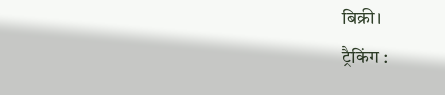बिक्री।
ट्रैकिंग :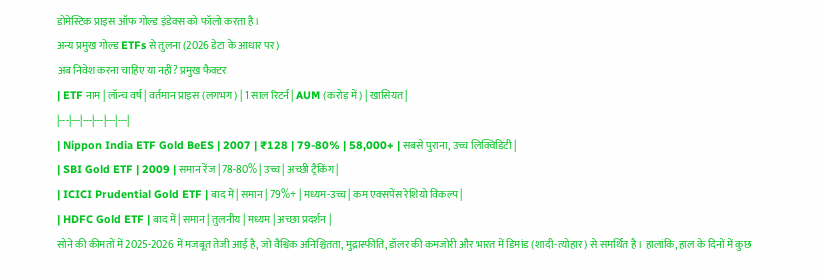डोमेस्टिक प्राइस ऑफ गोल्ड इंडेक्स को फॉलो करता है।
अन्य प्रमुख गोल्ड ETFs से तुलना (2026 डेटा के आधार पर)
अब निवेश करना चाहिए या नहीं? प्रमुख फैक्टर
| ETF नाम | लॉन्च वर्ष | वर्तमान प्राइस (लगभग) | 1 साल रिटर्न | AUM (करोड़ में) | खासियत |
|---|---|---|---|---|---|
| Nippon India ETF Gold BeES | 2007 | ₹128 | 79-80% | 58,000+ | सबसे पुराना, उच्च लिक्विडिटी |
| SBI Gold ETF | 2009 | समान रेंज | 78-80% | उच्च | अच्छी ट्रैकिंग |
| ICICI Prudential Gold ETF | बाद में | समान | 79%+ | मध्यम-उच्च | कम एक्सपेंस रेशियो विकल्प |
| HDFC Gold ETF | बाद में | समान | तुलनीय | मध्यम | अच्छा प्रदर्शन |
सोने की कीमतों में 2025-2026 में मजबूत तेजी आई है, जो वैश्विक अनिश्चितता, मुद्रास्फीति, डॉलर की कमजोरी और भारत में डिमांड (शादी-त्योहार) से समर्थित है। हालांकि, हाल के दिनों में कुछ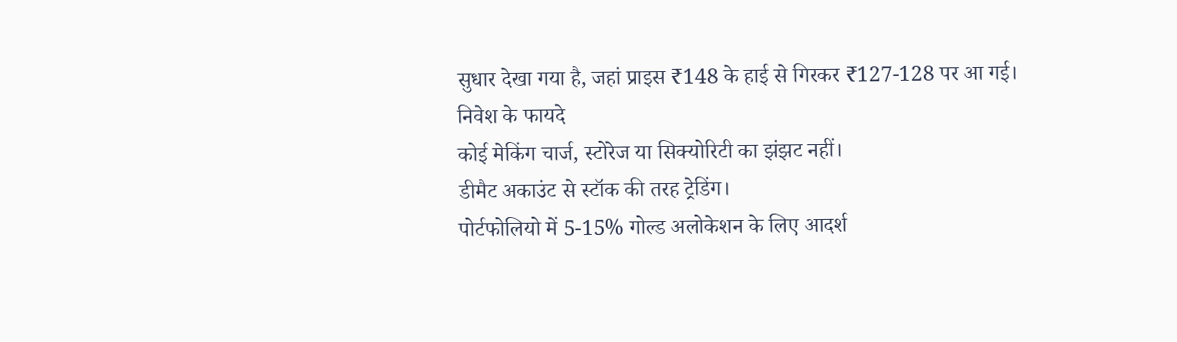सुधार देखा गया है, जहां प्राइस ₹148 के हाई से गिरकर ₹127-128 पर आ गई।
निवेश के फायदे
कोई मेकिंग चार्ज, स्टोरेज या सिक्योरिटी का झंझट नहीं।
डीमैट अकाउंट से स्टॉक की तरह ट्रेडिंग।
पोर्टफोलियो में 5-15% गोल्ड अलोकेशन के लिए आदर्श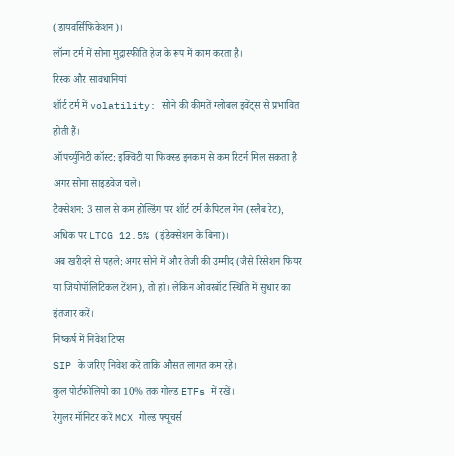(डायवर्सिफिकेशन)।
लॉन्ग टर्म में सोना मुद्रास्फीति हेज के रूप में काम करता है।
रिस्क और सावधानियां
शॉर्ट टर्म में volatility: सोने की कीमतें ग्लोबल इवेंट्स से प्रभावित होती हैं।
ऑपर्च्युनिटी कॉस्ट: इक्विटी या फिक्स्ड इनकम से कम रिटर्न मिल सकता है अगर सोना साइडवेज चले।
टैक्सेशन: 3 साल से कम होल्डिंग पर शॉर्ट टर्म कैपिटल गेन (स्लैब रेट), अधिक पर LTCG 12.5% (इंडेक्सेशन के बिना)।
अब खरीदने से पहले: अगर सोने में और तेजी की उम्मीद (जैसे रिसेशन फियर या जियोपॉलिटिकल टेंशन), तो हां। लेकिन ओवरबॉट स्थिति में सुधार का इंतजार करें।
निष्कर्ष में निवेश टिप्स
SIP के जरिए निवेश करें ताकि औसत लागत कम रहे।
कुल पोर्टफोलियो का 10% तक गोल्ड ETFs में रखें।
रेगुलर मॉनिटर करें MCX गोल्ड फ्यूचर्स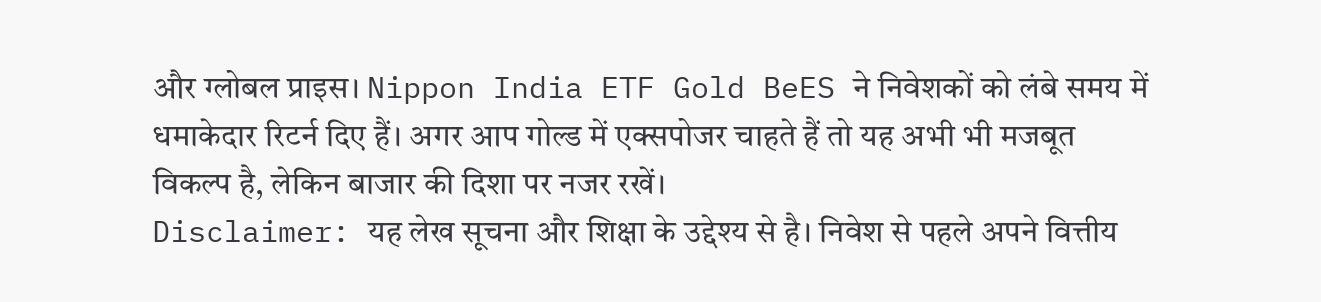और ग्लोबल प्राइस। Nippon India ETF Gold BeES ने निवेशकों को लंबे समय में धमाकेदार रिटर्न दिए हैं। अगर आप गोल्ड में एक्सपोजर चाहते हैं तो यह अभी भी मजबूत विकल्प है, लेकिन बाजार की दिशा पर नजर रखें।
Disclaimer: यह लेख सूचना और शिक्षा के उद्देश्य से है। निवेश से पहले अपने वित्तीय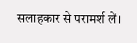सलाहकार से परामर्श लें।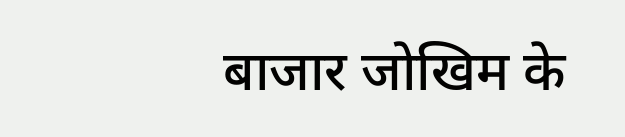बाजार जोखिम के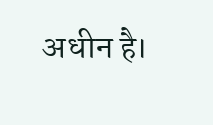अधीन है।